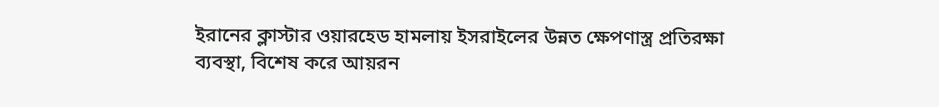ইরানের ক্লাস্টার ওয়ারহেড হামলায় ইসরাইলের উন্নত ক্ষেপণাস্ত্র প্রতিরক্ষা ব্যবস্থা, বিশেষ করে আয়রন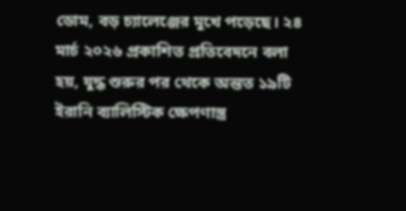ডোম, বড় চ্যালেঞ্জের মুখে পড়েছে। ২৪ মার্চ ২০২৬ প্রকাশিত প্রতিবেদনে বলা হয়, যুদ্ধ শুরুর পর থেকে অন্তত ১৯টি ইরানি ব্যালিস্টিক ক্ষেপণাস্ত্র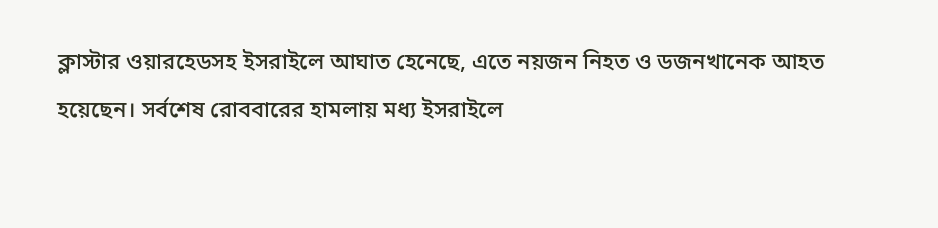ক্লাস্টার ওয়ারহেডসহ ইসরাইলে আঘাত হেনেছে, এতে নয়জন নিহত ও ডজনখানেক আহত হয়েছেন। সর্বশেষ রোববারের হামলায় মধ্য ইসরাইলে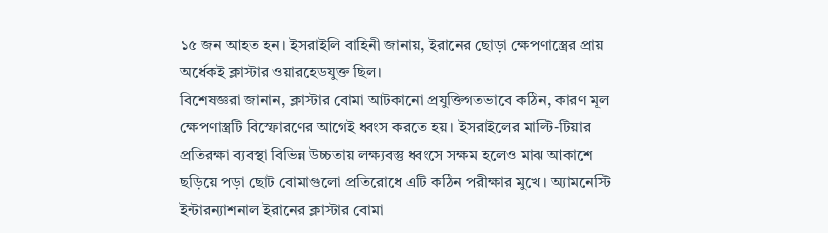১৫ জন আহত হন। ইসরাইলি বাহিনী জানায়, ইরানের ছোড়া ক্ষেপণাস্ত্রের প্রায় অর্ধেকই ক্লাস্টার ওয়ারহেডযুক্ত ছিল।
বিশেষজ্ঞরা জানান, ক্লাস্টার বোমা আটকানো প্রযুক্তিগতভাবে কঠিন, কারণ মূল ক্ষেপণাস্ত্রটি বিস্ফোরণের আগেই ধ্বংস করতে হয়। ইসরাইলের মাল্টি-টিয়ার প্রতিরক্ষা ব্যবস্থা বিভিন্ন উচ্চতায় লক্ষ্যবস্তু ধ্বংসে সক্ষম হলেও মাঝ আকাশে ছড়িয়ে পড়া ছোট বোমাগুলো প্রতিরোধে এটি কঠিন পরীক্ষার মুখে। অ্যামনেস্টি ইন্টারন্যাশনাল ইরানের ক্লাস্টার বোমা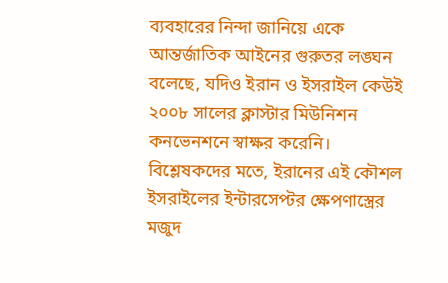ব্যবহারের নিন্দা জানিয়ে একে আন্তর্জাতিক আইনের গুরুতর লঙ্ঘন বলেছে, যদিও ইরান ও ইসরাইল কেউই ২০০৮ সালের ক্লাস্টার মিউনিশন কনভেনশনে স্বাক্ষর করেনি।
বিশ্লেষকদের মতে, ইরানের এই কৌশল ইসরাইলের ইন্টারসেপ্টর ক্ষেপণাস্ত্রের মজুদ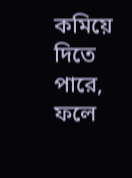কমিয়ে দিতে পারে, ফলে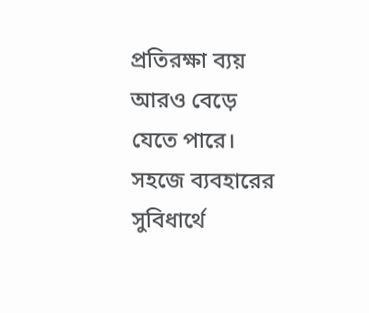প্রতিরক্ষা ব্যয় আরও বেড়ে যেতে পারে।
সহজে ব্যবহারের সুবিধার্থে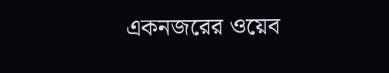একনজরের ওয়েব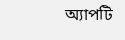অ্যাপটি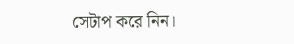সেটাপ করে নিন।